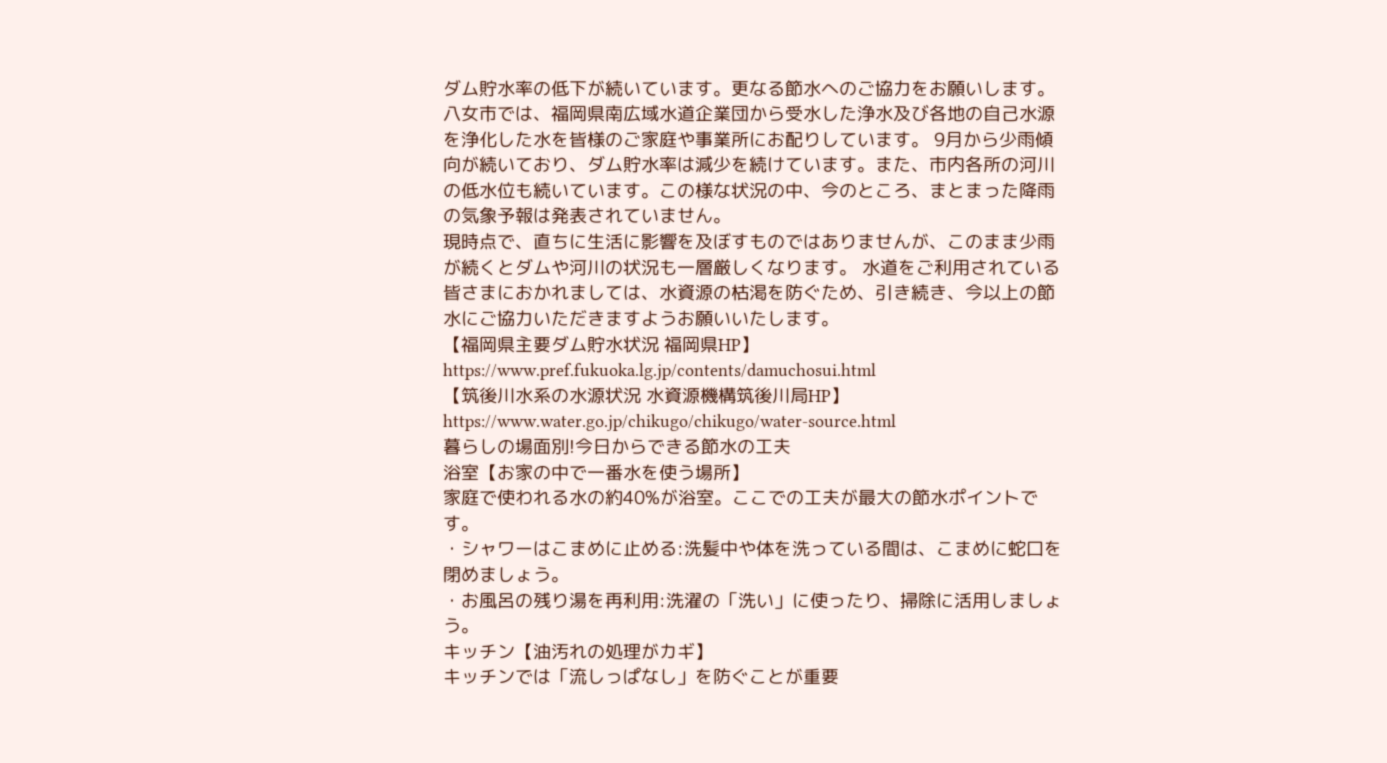ダム貯水率の低下が続いています。更なる節水へのご協力をお願いします。
八女市では、福岡県南広域水道企業団から受水した浄水及び各地の自己水源を浄化した水を皆様のご家庭や事業所にお配りしています。 9月から少雨傾向が続いており、ダム貯水率は減少を続けています。また、市内各所の河川の低水位も続いています。この様な状況の中、今のところ、まとまった降雨の気象予報は発表されていません。
現時点で、直ちに生活に影響を及ぼすものではありませんが、このまま少雨が続くとダムや河川の状況も一層厳しくなります。 水道をご利用されている皆さまにおかれましては、水資源の枯渇を防ぐため、引き続き、今以上の節水にご協力いただきますようお願いいたします。
【福岡県主要ダム貯水状況 福岡県HP】
https://www.pref.fukuoka.lg.jp/contents/damuchosui.html
【筑後川水系の水源状況 水資源機構筑後川局HP】
https://www.water.go.jp/chikugo/chikugo/water-source.html
暮らしの場面別!今日からできる節水の工夫
浴室【お家の中で一番水を使う場所】
家庭で使われる水の約40%が浴室。ここでの工夫が最大の節水ポイントです。
・シャワーはこまめに止める:洗髪中や体を洗っている間は、こまめに蛇口を閉めましょう。
・お風呂の残り湯を再利用:洗濯の「洗い」に使ったり、掃除に活用しましょう。
キッチン【油汚れの処理がカギ】
キッチンでは「流しっぱなし」を防ぐことが重要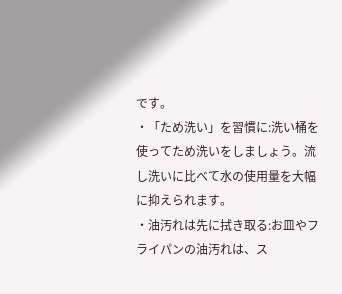です。
・「ため洗い」を習慣に:洗い桶を使ってため洗いをしましょう。流し洗いに比べて水の使用量を大幅に抑えられます。
・油汚れは先に拭き取る:お皿やフライパンの油汚れは、ス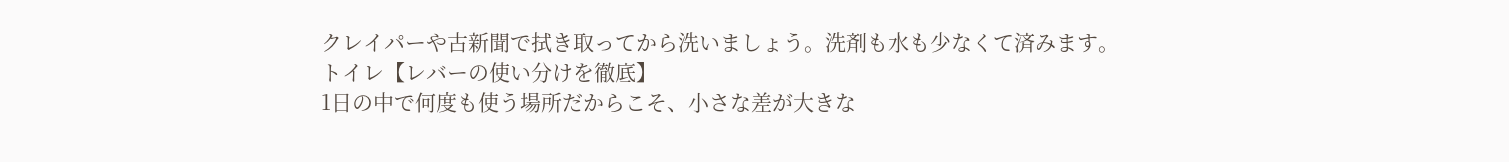クレイパーや古新聞で拭き取ってから洗いましょう。洗剤も水も少なくて済みます。
トイレ【レバーの使い分けを徹底】
1日の中で何度も使う場所だからこそ、小さな差が大きな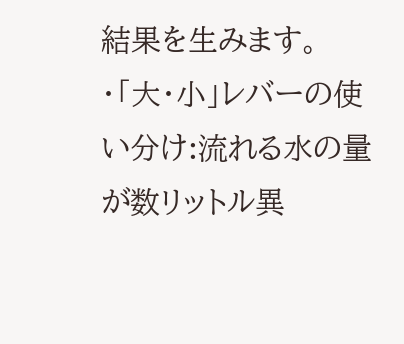結果を生みます。
・「大・小」レバーの使い分け:流れる水の量が数リットル異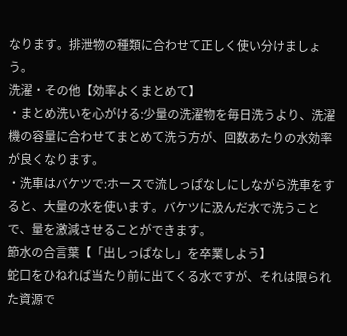なります。排泄物の種類に合わせて正しく使い分けましょう。
洗濯・その他【効率よくまとめて】
・まとめ洗いを心がける:少量の洗濯物を毎日洗うより、洗濯機の容量に合わせてまとめて洗う方が、回数あたりの水効率が良くなります。
・洗車はバケツで:ホースで流しっぱなしにしながら洗車をすると、大量の水を使います。バケツに汲んだ水で洗うことで、量を激減させることができます。
節水の合言葉【「出しっぱなし」を卒業しよう】
蛇口をひねれば当たり前に出てくる水ですが、それは限られた資源で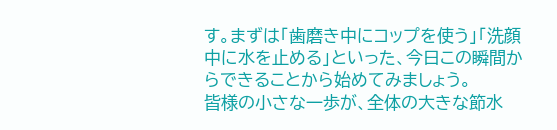す。まずは「歯磨き中にコップを使う」「洗顔中に水を止める」といった、今日この瞬間からできることから始めてみましょう。
皆様の小さな一歩が、全体の大きな節水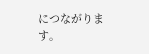につながります。